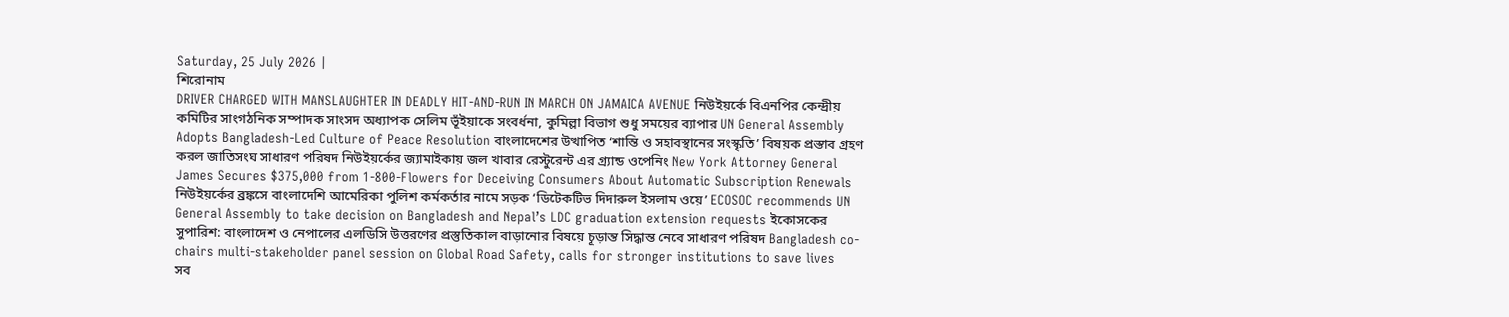Saturday, 25 July 2026 |
শিরোনাম
DRIVER CHARGED WITH MANSLAUGHTER IN DEADLY HIT-AND-RUN IN MARCH ON JAMAICA AVENUE নিউইয়র্কে বিএনপির কেন্দ্রীয় কমিটির সাংগঠনিক সম্পাদক সাংসদ অধ্যাপক সেলিম ভূঁইয়াকে সংবর্ধনা, কুমিল্লা বিভাগ শুধু সময়ের ব্যাপার UN General Assembly Adopts Bangladesh-Led Culture of Peace Resolution বাংলাদেশের উত্থাপিত ‘শান্তি ও সহাবস্থানের সংস্কৃতি’ বিষয়ক প্রস্তাব গ্রহণ করল জাতিসংঘ সাধারণ পরিষদ নিউইয়র্কের জ্যামাইকায় জল খাবার রেস্টুরেন্ট এর গ্র্যান্ড ওপেনিং New York Attorney General James Secures $375,000 from 1-800-Flowers for Deceiving Consumers About Automatic Subscription Renewals নিউইয়র্কের ব্রঙ্কসে বাংলাদেশি আমেরিকা পুলিশ কর্মকর্তার নামে সড়ক ‘ডিটেকটিভ দিদারুল ইসলাম ওয়ে’ ECOSOC recommends UN General Assembly to take decision on Bangladesh and Nepal’s LDC graduation extension requests ইকোসকের সুপারিশ: বাংলাদেশ ও নেপালের এলডিসি উত্তরণের প্রস্তুতিকাল বাড়ানোর বিষয়ে চূড়ান্ত সিদ্ধান্ত নেবে সাধারণ পরিষদ Bangladesh co-chairs multi-stakeholder panel session on Global Road Safety, calls for stronger institutions to save lives
সব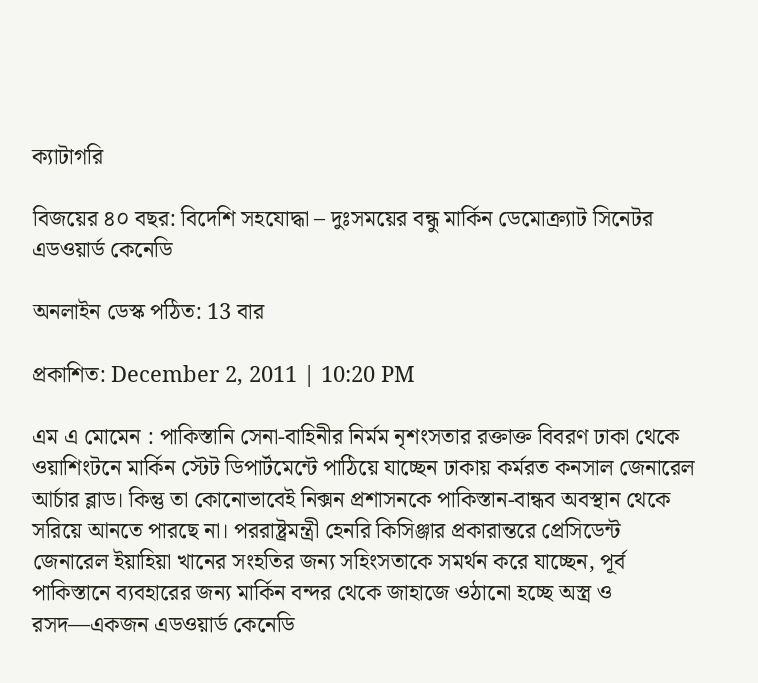ক্যাটাগরি

বিজয়ের ৪০ বছর: বিদেশি সহযোদ্ধা – দুঃসময়ের বন্ধু মার্কিন ডেমোক্র্যাট সিনেটর এডওয়ার্ড কেনেডি

অনলাইন ডেস্ক পঠিত: 13 বার

প্রকাশিত: December 2, 2011 | 10:20 PM

এম এ মোমেন : পাকিস্তানি সেনা-বাহিনীর নির্মম নৃশংসতার রক্তাক্ত বিবরণ ঢাকা থেকে ওয়াশিংটনে মার্কিন স্টেট ডিপার্টমেন্টে পাঠিয়ে যাচ্ছেন ঢাকায় কর্মরত কনসাল জেনারেল আর্চার ব্লাড। কিন্তু তা কোনোভাবেই নিক্সন প্রশাসনকে পাকিস্তান-বান্ধব অবস্থান থেকে সরিয়ে আনতে পারছে না। পররাষ্ট্রমন্ত্রী হেনরি কিসিঞ্জার প্রকারান্তরে প্রেসিডেন্ট জেনারেল ইয়াহিয়া খানের সংহতির জন্য সহিংসতাকে সমর্থন করে যাচ্ছেন, পূর্ব পাকিস্তানে ব্যবহারের জন্য মার্কিন বন্দর থেকে জাহাজে ওঠানো হচ্ছে অস্ত্র ও রসদ—একজন এডওয়ার্ড কেনেডি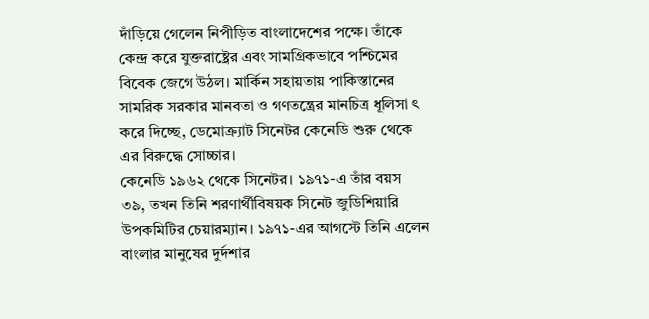দাঁড়িয়ে গেলেন নিপীড়িত বাংলাদেশের পক্ষে। তাঁকে কেন্দ্র করে যুক্তরাষ্ট্রের এবং সামগ্রিকভাবে পশ্চিমের বিবেক জেগে উঠল। মার্কিন সহায়তায় পাকিস্তানের সামরিক সরকার মানবতা ও গণতন্ত্রের মানচিত্র ধূলিসা ৎ করে দিচ্ছে, ডেমোক্র্যাট সিনেটর কেনেডি শুরু থেকে এর বিরুদ্ধে সোচ্চার।
কেনেডি ১৯৬২ থেকে সিনেটর। ১৯৭১-এ তাঁর বয়স ৩৯, তখন তিনি শরণার্থীবিষয়ক সিনেট জুডিশিয়ারি উপকমিটির চেয়ারম্যান। ১৯৭১-এর আগস্টে তিনি এলেন বাংলার মানুষের দুর্দশার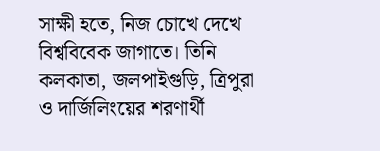সাক্ষী হতে, নিজ চোখে দেখে বিশ্ববিবেক জাগাতে। তিনি কলকাতা, জলপাইগুড়ি, ত্রিপুরা ও দার্জিলিংয়ের শরণার্থী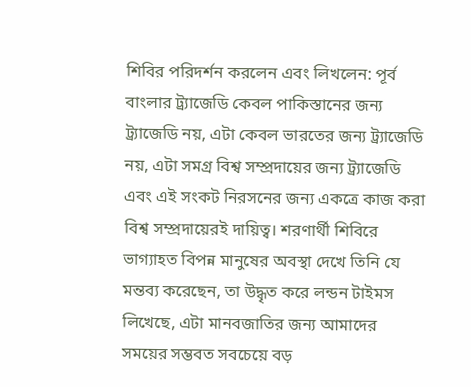শিবির পরিদর্শন করলেন এবং লিখলেন: পূর্ব বাংলার ট্র্যাজেডি কেবল পাকিস্তানের জন্য ট্র্যাজেডি নয়, এটা কেবল ভারতের জন্য ট্র্যাজেডি নয়, এটা সমগ্র বিশ্ব সম্প্রদায়ের জন্য ট্র্যাজেডি এবং এই সংকট নিরসনের জন্য একত্রে কাজ করা বিশ্ব সম্প্রদায়েরই দায়িত্ব। শরণার্থী শিবিরে ভাগ্যাহত বিপন্ন মানুষের অবস্থা দেখে তিনি যে মন্তব্য করেছেন, তা উদ্ধৃত করে লন্ডন টাইমস লিখেছে, এটা মানবজাতির জন্য আমাদের সময়ের সম্ভবত সবচেয়ে বড়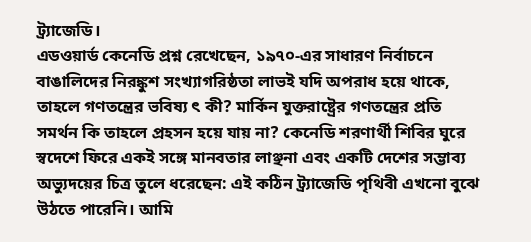ট্র্যাজেডি।
এডওয়ার্ড কেনেডি প্রশ্ন রেখেছেন, ১৯৭০-এর সাধারণ নির্বাচনে বাঙালিদের নিরঙ্কুশ সংখ্যাগরিষ্ঠতা লাভই যদি অপরাধ হয়ে থাকে, তাহলে গণতন্ত্রের ভবিষ্য ৎ কী? মার্কিন যুক্তরাষ্ট্রের গণতন্ত্রের প্রতি সমর্থন কি তাহলে প্রহসন হয়ে যায় না? কেনেডি শরণার্থী শিবির ঘুরে স্বদেশে ফিরে একই সঙ্গে মানবতার লাঞ্ছনা এবং একটি দেশের সম্ভাব্য অভ্যুদয়ের চিত্র তুলে ধরেছেন: এই কঠিন ট্র্যাজেডি পৃথিবী এখনো বুঝে উঠতে পারেনি। আমি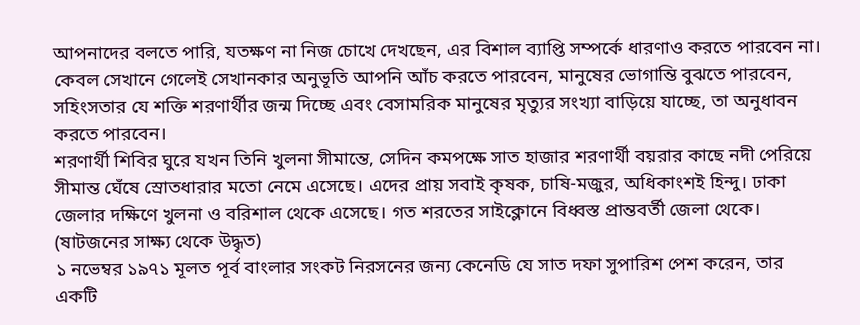আপনাদের বলতে পারি, যতক্ষণ না নিজ চোখে দেখছেন, এর বিশাল ব্যাপ্তি সম্পর্কে ধারণাও করতে পারবেন না। কেবল সেখানে গেলেই সেখানকার অনুভূতি আপনি আঁচ করতে পারবেন, মানুষের ভোগান্তি বুঝতে পারবেন, সহিংসতার যে শক্তি শরণার্থীর জন্ম দিচ্ছে এবং বেসামরিক মানুষের মৃত্যুর সংখ্যা বাড়িয়ে যাচ্ছে, তা অনুধাবন করতে পারবেন।
শরণার্থী শিবির ঘুরে যখন তিনি খুলনা সীমান্তে, সেদিন কমপক্ষে সাত হাজার শরণার্থী বয়রার কাছে নদী পেরিয়ে সীমান্ত ঘেঁষে স্রোতধারার মতো নেমে এসেছে। এদের প্রায় সবাই কৃষক, চাষি-মজুর, অধিকাংশই হিন্দু। ঢাকা জেলার দক্ষিণে খুলনা ও বরিশাল থেকে এসেছে। গত শরতের সাইক্লোনে বিধ্বস্ত প্রান্তবর্তী জেলা থেকে। (ষাটজনের সাক্ষ্য থেকে উদ্ধৃত)
১ নভেম্বর ১৯৭১ মূলত পূর্ব বাংলার সংকট নিরসনের জন্য কেনেডি যে সাত দফা সুপারিশ পেশ করেন, তার একটি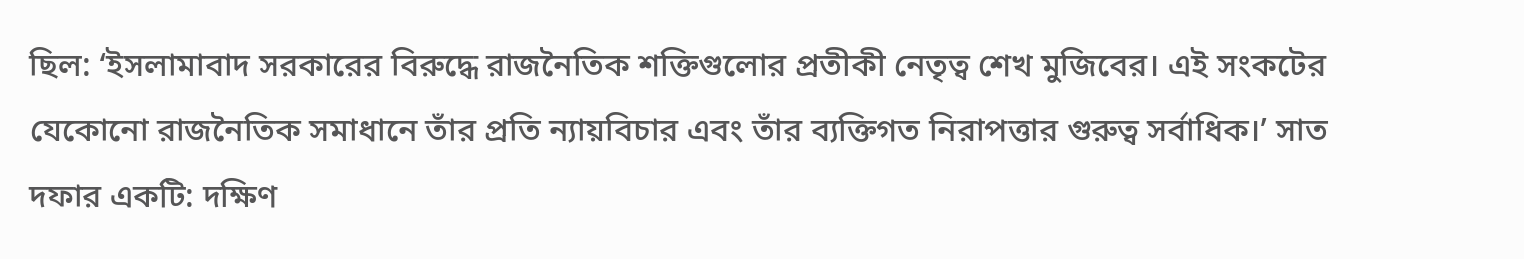ছিল: ‘ইসলামাবাদ সরকারের বিরুদ্ধে রাজনৈতিক শক্তিগুলোর প্রতীকী নেতৃত্ব শেখ মুজিবের। এই সংকটের যেকোনো রাজনৈতিক সমাধানে তাঁর প্রতি ন্যায়বিচার এবং তাঁর ব্যক্তিগত নিরাপত্তার গুরুত্ব সর্বাধিক।’ সাত দফার একটি: দক্ষিণ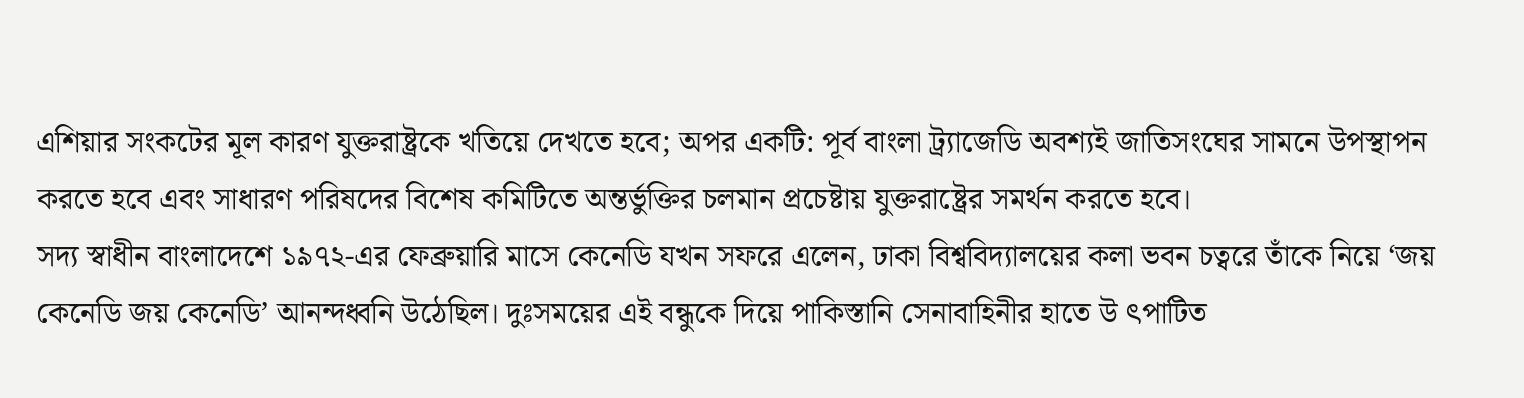এশিয়ার সংকটের মূল কারণ যুক্তরাষ্ট্রকে খতিয়ে দেখতে হবে; অপর একটি: পূর্ব বাংলা ট্র্যাজেডি অবশ্যই জাতিসংঘের সামনে উপস্থাপন করতে হবে এবং সাধারণ পরিষদের বিশেষ কমিটিতে অন্তর্ভুক্তির চলমান প্রচেষ্টায় যুক্তরাষ্ট্রের সমর্থন করতে হবে।
সদ্য স্বাধীন বাংলাদেশে ১৯৭২-এর ফেব্রুয়ারি মাসে কেনেডি যখন সফরে এলেন, ঢাকা বিশ্ববিদ্যালয়ের কলা ভবন চত্বরে তাঁকে নিয়ে ‘জয় কেনেডি জয় কেনেডি’ আনন্দধ্বনি উঠেছিল। দুঃসময়ের এই বন্ধুকে দিয়ে পাকিস্তানি সেনাবাহিনীর হাতে উ ৎপাটিত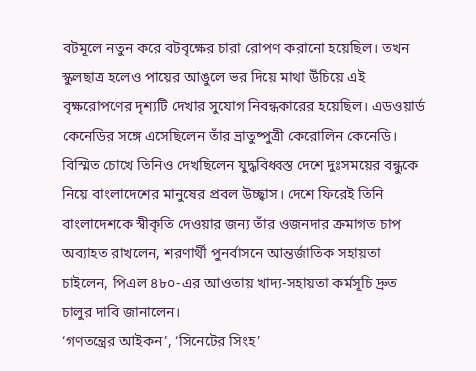বটমূলে নতুন করে বটবৃক্ষের চারা রোপণ করানো হয়েছিল। তখন স্কুলছাত্র হলেও পায়ের আঙুলে ভর দিয়ে মাথা উঁচিয়ে এই বৃক্ষরোপণের দৃশ্যটি দেখার সুযোগ নিবন্ধকারের হয়েছিল। এডওয়ার্ড কেনেডির সঙ্গে এসেছিলেন তাঁর ভ্রাতুষ্পুত্রী কেরোলিন কেনেডি। বিস্মিত চোখে তিনিও দেখছিলেন যুদ্ধবিধ্বস্ত দেশে দুঃসময়ের বন্ধুকে নিয়ে বাংলাদেশের মানুষের প্রবল উচ্ছ্বাস। দেশে ফিরেই তিনি বাংলাদেশকে স্বীকৃতি দেওয়ার জন্য তাঁর ওজনদার ক্রমাগত চাপ অব্যাহত রাখলেন, শরণার্থী পুনর্বাসনে আন্তর্জাতিক সহায়তা চাইলেন, পিএল ৪৮০-এর আওতায় খাদ্য-সহায়তা কর্মসূচি দ্রুত চালুর দাবি জানালেন।
‘গণতন্ত্রের আইকন’, ‘সিনেটের সিংহ’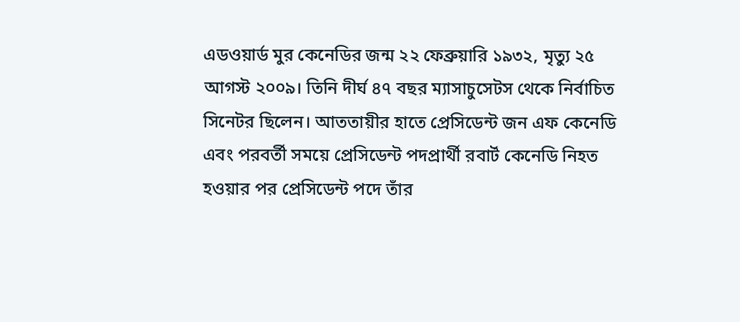এডওয়ার্ড মুর কেনেডির জন্ম ২২ ফেব্রুয়ারি ১৯৩২, মৃত্যু ২৫ আগস্ট ২০০৯। তিনি দীর্ঘ ৪৭ বছর ম্যাসাচুসেটস থেকে নির্বাচিত সিনেটর ছিলেন। আততায়ীর হাতে প্রেসিডেন্ট জন এফ কেনেডি এবং পরবর্তী সময়ে প্রেসিডেন্ট পদপ্রার্থী রবার্ট কেনেডি নিহত হওয়ার পর প্রেসিডেন্ট পদে তাঁর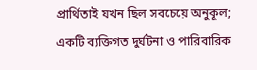প্রার্থিতাই যখন ছিল সবচেয়ে অনুকূল; একটি ব্যক্তিগত দুর্ঘটনা ও পারিবারিক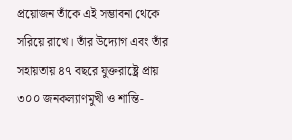প্রয়োজন তাঁকে এই সম্ভাবনা থেকে সরিয়ে রাখে। তাঁর উদ্যোগ এবং তাঁর সহায়তায় ৪৭ বছরে যুক্তরাষ্ট্রে প্রায় ৩০০ জনকল্যাণমুখী ও শান্তি-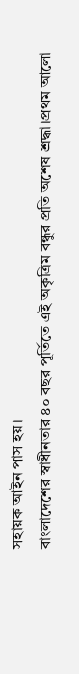সহায়ক আইন পাস হয়।
বাংলাদেশের স্বাধীনতার ৪০ বছর পূর্তিতে এই অকৃত্রিম বন্ধুর প্রতি অশেষ শ্রদ্ধা।প্রথম আলো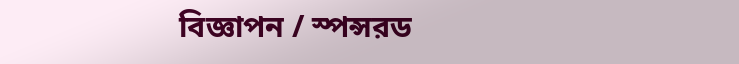বিজ্ঞাপন / স্পন্সরড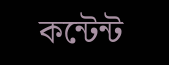কন্টেন্ট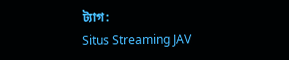ট্যাগ:
Situs Streaming JAV